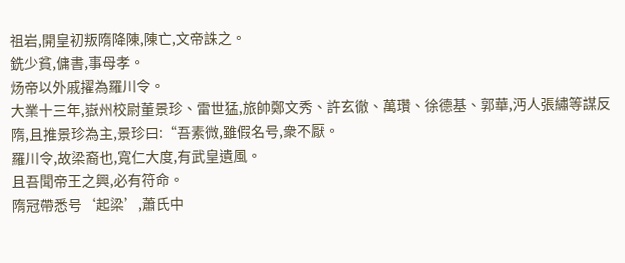祖岩,開皇初叛隋降陳,陳亡,文帝誅之。
銑少貧,傭書,事母孝。
炀帝以外戚擢為羅川令。
大業十三年,嶽州校尉董景珍、雷世猛,旅帥鄭文秀、許玄徹、萬瓚、徐德基、郭華,沔人張繡等謀反隋,且推景珍為主,景珍曰:“吾素微,雖假名号,衆不厭。
羅川令,故梁裔也,寬仁大度,有武皇遺風。
且吾聞帝王之興,必有符命。
隋冠帶悉号‘起梁’,蕭氏中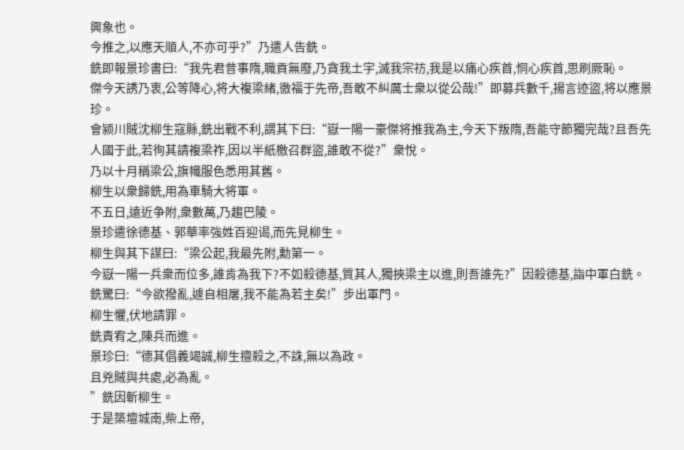興象也。
今推之,以應天順人,不亦可乎?”乃遣人告銑。
銑即報景珍書曰:“我先君昔事隋,職貢無廢,乃貪我土宇,滅我宗祊,我是以痛心疾首,恫心疾首,思刷厥恥。
傑今天誘乃衷,公等降心,将大複梁緒,徼福于先帝,吾敢不糾厲士衆以從公哉!”即募兵數千,揚言迹盜,将以應景珍。
會颍川賊沈柳生寇縣,銑出戰不利,謂其下曰:“嶽一陽一豪傑将推我為主,今天下叛隋,吾能守節獨完哉?且吾先人國于此,若徇其請複梁祚,因以半紙檄召群盜,誰敢不從?”衆悅。
乃以十月稱梁公,旗幟服色悉用其舊。
柳生以衆歸銑,用為車騎大将軍。
不五日,遠近争附,衆數萬,乃趨巴陵。
景珍遣徐德基、郭華率強姓百迎谒,而先見柳生。
柳生與其下謀曰:“梁公起,我最先附,勳第一。
今嶽一陽一兵衆而位多,誰肯為我下?不如殺德基,質其人,獨挾梁主以進,則吾誰先?”因殺德基,詣中軍白銑。
銑驚曰:“今欲撥亂,遽自相屠,我不能為若主矣!”步出軍門。
柳生懼,伏地請罪。
銑責宥之,陳兵而進。
景珍曰:“德其倡義竭誠,柳生擅殺之,不誅,無以為政。
且兇賊與共處,必為亂。
”銑因斬柳生。
于是築壇城南,柴上帝,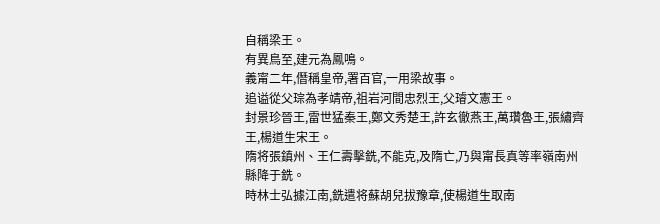自稱梁王。
有異鳥至,建元為鳳鳴。
義甯二年,僭稱皇帝,署百官,一用梁故事。
追谥從父琮為孝靖帝,祖岩河間忠烈王,父璿文憲王。
封景珍晉王,雷世猛秦王,鄭文秀楚王,許玄徹燕王,萬瓚魯王,張繡齊王,楊道生宋王。
隋将張鎮州、王仁壽擊銑,不能克,及隋亡,乃與甯長真等率嶺南州縣降于銑。
時林士弘據江南,銑遣将蘇胡兒拔豫章,使楊道生取南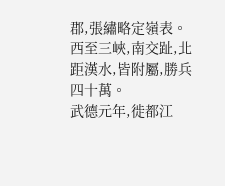郡,張繡略定嶺表。
西至三峽,南交趾,北距漢水,皆附屬,勝兵四十萬。
武德元年,徙都江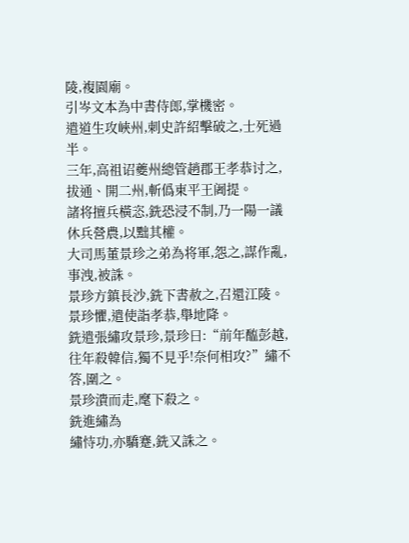陵,複園廟。
引岑文本為中書侍郎,掌機密。
遣道生攻峽州,刺史許紹擊破之,士死過半。
三年,高祖诏夔州總管趙郡王孝恭讨之,拔通、開二州,斬僞東平王阇提。
諸将擅兵橫恣,銑恐浸不制,乃一陽一議休兵營農,以黜其權。
大司馬董景珍之弟為将軍,怨之,謀作亂,事洩,被誅。
景珍方鎮長沙,銑下書赦之,召還江陵。
景珍懼,遣使詣孝恭,舉地降。
銑遣張繡攻景珍,景珍曰:“前年醢彭越,往年殺韓信,獨不見乎!奈何相攻?”繡不答,圍之。
景珍潰而走,麾下殺之。
銑進繡為
繡恃功,亦驕蹇,銑又誅之。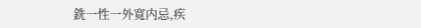銑一性一外寬内忌,疾